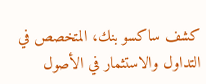كشف ساكسو بنك، المتخصص في التداول والاستثمار في الأصول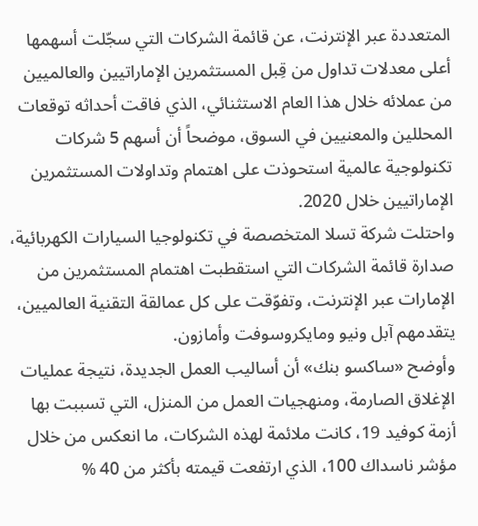المتعددة عبر الإنترنت، عن قائمة الشركات التي سجّلت أسهمها أعلى معدلات تداول من قِبل المستثمرين الإماراتيين والعالميين من عملائه خلال هذا العام الاستثنائي، الذي فاقت أحداثه توقعات المحللين والمعنيين في السوق، موضحاً أن أسهم 5 شركات تكنولوجية عالمية استحوذت على اهتمام وتداولات المستثمرين الإماراتيين خلال 2020.
واحتلت شركة تسلا المتخصصة في تكنولوجيا السيارات الكهربائية، صدارة قائمة الشركات التي استقطبت اهتمام المستثمرين من الإمارات عبر الإنترنت، وتفوّقت على كل عمالقة التقنية العالميين، يتقدمهم آبل ونيو ومايكروسوفت وأمازون.
وأوضح «ساكسو بنك» أن أساليب العمل الجديدة، نتيجة عمليات الإغلاق الصارمة، ومنهجيات العمل من المنزل، التي تسببت بها أزمة كوفيد 19، كانت ملائمة لهذه الشركات، ما انعكس من خلال مؤشر ناسداك 100، الذي ارتفعت قيمته بأكثر من 40 %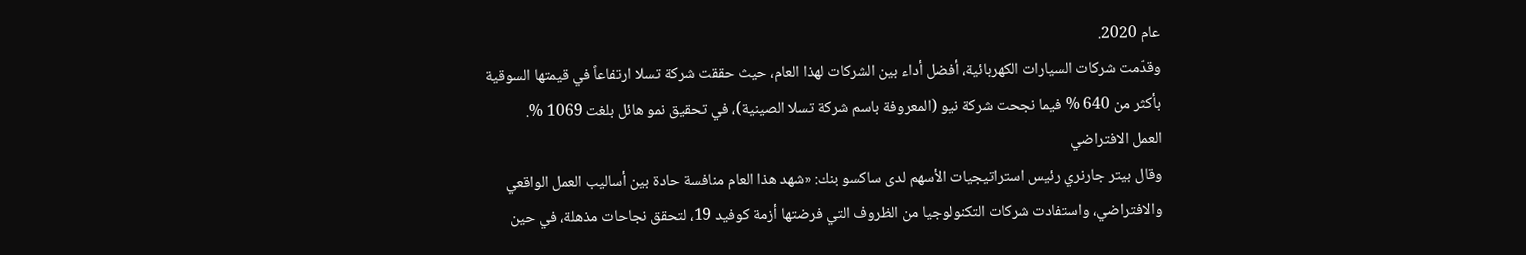عام 2020.
وقدّمت شركات السيارات الكهربائية، أفضل أداء بين الشركات لهذا العام، حيث حققت شركة تسلا ارتفاعاً في قيمتها السوقية بأكثر من 640 % فيما نجحت شركة نيو (المعروفة باسم شركة تسلا الصينية)، في تحقيق نمو هائل بلغت 1069 %.
العمل الافتراضي
وقال بيتر جارنري رئيس استراتيجيات الأسهم لدى ساكسو بنك: «شهد هذا العام منافسة حادة بين أساليب العمل الواقعي والافتراضي، واستفادت شركات التكنولوجيا من الظروف التي فرضتها أزمة كوفيد 19، لتحقق نجاحات مذهلة، في حين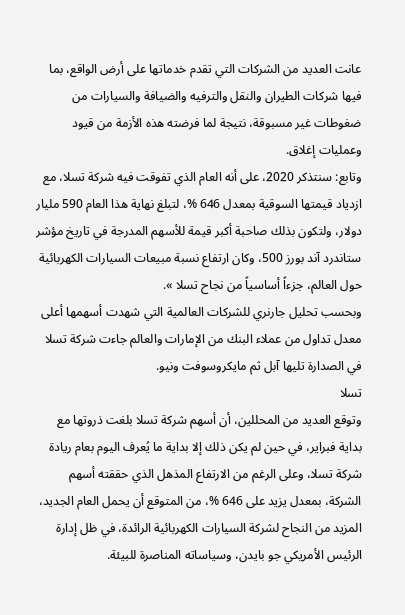عانت العديد من الشركات التي تقدم خدماتها على أرض الواقع، بما فيها شركات الطيران والنقل والترفيه والضيافة والسيارات من ضغوطات غير مسبوقة، نتيجة لما فرضته هذه الأزمة من قيود وعمليات إغلاق.
وتابع: سنتذكر 2020، على أنه العام الذي تفوقت فيه شركة تسلا، مع ازدياد قيمتها السوقية بمعدل 646 %، لتبلغ نهاية هذا العام 590 مليار دولار، ولتكون بذلك صاحبة أكبر قيمة للأسهم المدرجة في تاريخ مؤشر ستاندرد آند بورز 500، وكان ارتفاع نسبة مبيعات السيارات الكهربائية حول العالم، جزءاً أساسياً من نجاح تسلا ».
وبحسب تحليل جارنري للشركات العالمية التي شهدت أسهمها أعلى معدل تداول من عملاء البنك من الإمارات والعالم جاءت شركة تسلا في الصدارة تليها آبل ثم مايكروسوفت ونيو.
تسلا
وتوقع العديد من المحللين، أن أسهم شركة تسلا بلغت ذروتها مع بداية فبراير، في حين لم يكن ذلك إلا بداية ما يُعرف اليوم بعام ريادة شركة تسلا، وعلى الرغم من الارتفاع المذهل الذي حققته أسهم الشركة، بمعدل يزيد على 646 %، من المتوقع أن يحمل العام الجديد، المزيد من النجاح لشركة السيارات الكهربائية الرائدة، في ظل إدارة الرئيس الأمريكي جو بايدن، وسياساته المناصرة للبيئة.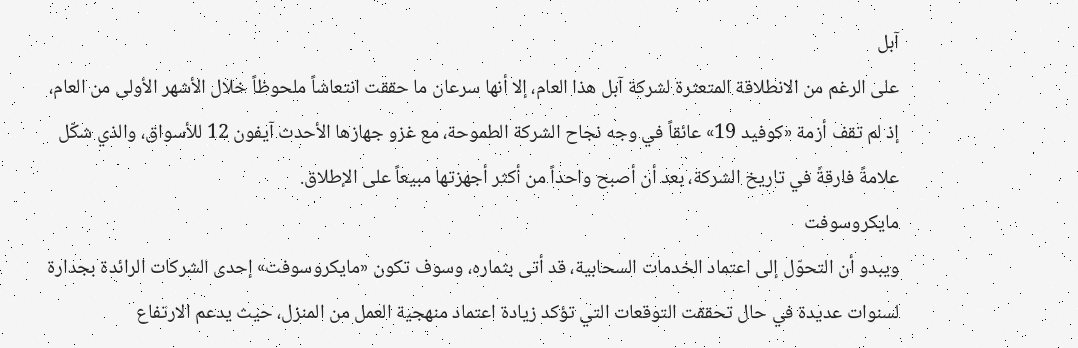آبل
على الرغم من الانطلاقة المتعثرة لشركة آبل هذا العام، إلا أنها سرعان ما حققت انتعاشاً ملحوظاً خلال الأشهر الأولى من العام، إذ لم تقف أزمة «كوفيد 19» عائقاً في وجه نجاح الشركة الطموحة، مع غزو جهازها الأحدث آيفون 12 للأسواق، والذي شكّل علامةً فارقةً في تاريخ الشركة، بعد أن أصبح واحداً من أكثر أجهزتها مبيعاً على الإطلاق.
مايكروسوفت
ويبدو أن التحوّل إلى اعتماد الخدمات السحابية، قد أتى بثماره، وسوف تكون «مايكروسوفت» إحدى الشركات الرائدة بجدارة لسنوات عديدة في حال تحققت التوقعات التي تؤكد زيادة اعتماد منهجية العمل من المنزل، حيث يدعم الارتفاع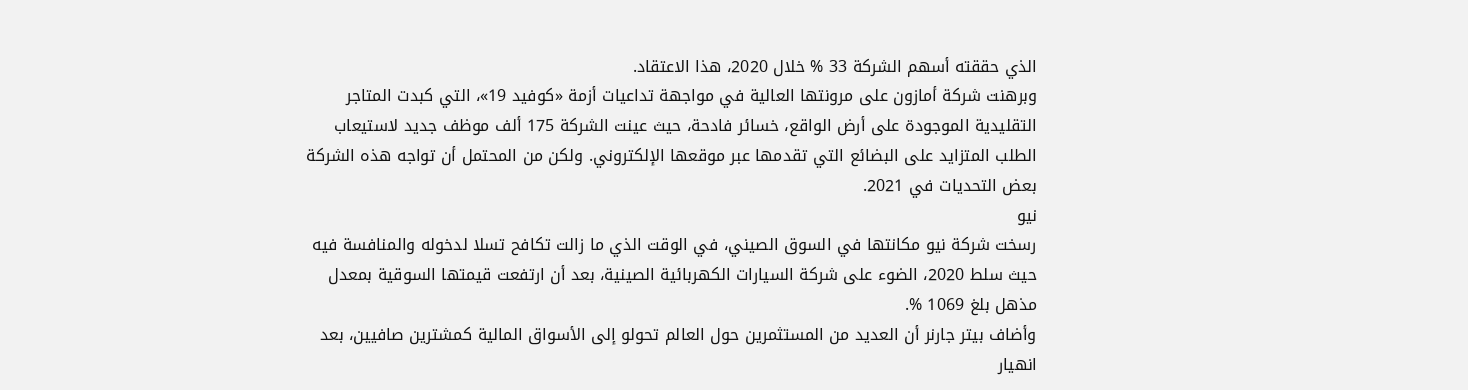الذي حققته أسهم الشركة 33 % خلال 2020، هذا الاعتقاد.
وبرهنت شركة أمازون على مرونتها العالية في مواجهة تداعيات أزمة «كوفيد 19»، التي كبدت المتاجر التقليدية الموجودة على أرض الواقع، خسائر فادحة، حيث عينت الشركة 175 ألف موظف جديد لاستيعاب الطلب المتزايد على البضائع التي تقدمها عبر موقعها الإلكتروني. ولكن من المحتمل أن تواجه هذه الشركة بعض التحديات في 2021.
نيو
رسخت شركة نيو مكانتها في السوق الصيني، في الوقت الذي ما زالت تكافح تسلا لدخوله والمنافسة فيه حيث سلط 2020، الضوء على شركة السيارات الكهربائية الصينية، بعد أن ارتفعت قيمتها السوقية بمعدل مذهل بلغ 1069 %.
وأضاف بيتر جارنر أن العديد من المستثمرين حول العالم تحولو إلى الأسواق المالية كمشترين صافيين، بعد انهيار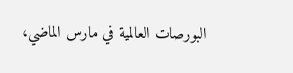البورصات العالمية في مارس الماضي،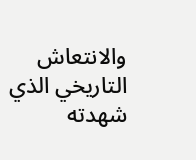والانتعاش التاريخي الذي شهدته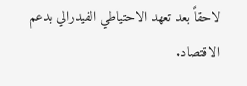لاحقاً بعد تعهد الاحتياطي الفيدرالي بدعم الاقتصاد.